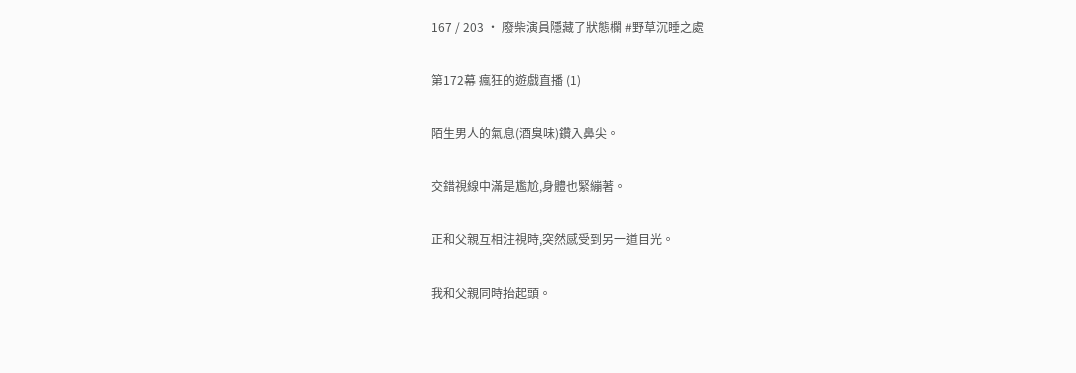167 / 203 · 廢柴演員隱藏了狀態欄 #野草沉睡之處

第172幕 瘋狂的遊戲直播 (1)

陌生男人的氣息(酒臭味)鑽入鼻尖。

交錯視線中滿是尷尬,身體也緊繃著。

正和父親互相注視時,突然感受到另一道目光。

我和父親同時抬起頭。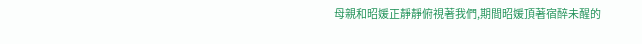母親和昭媛正靜靜俯視著我們,期間昭媛頂著宿醉未醒的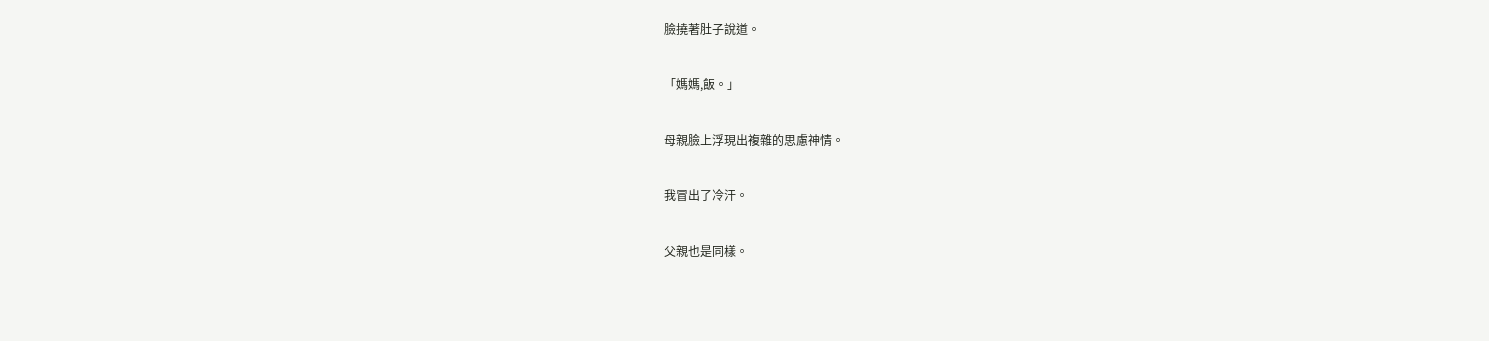臉撓著肚子說道。

「媽媽,飯。」

母親臉上浮現出複雜的思慮神情。

我冒出了冷汗。

父親也是同樣。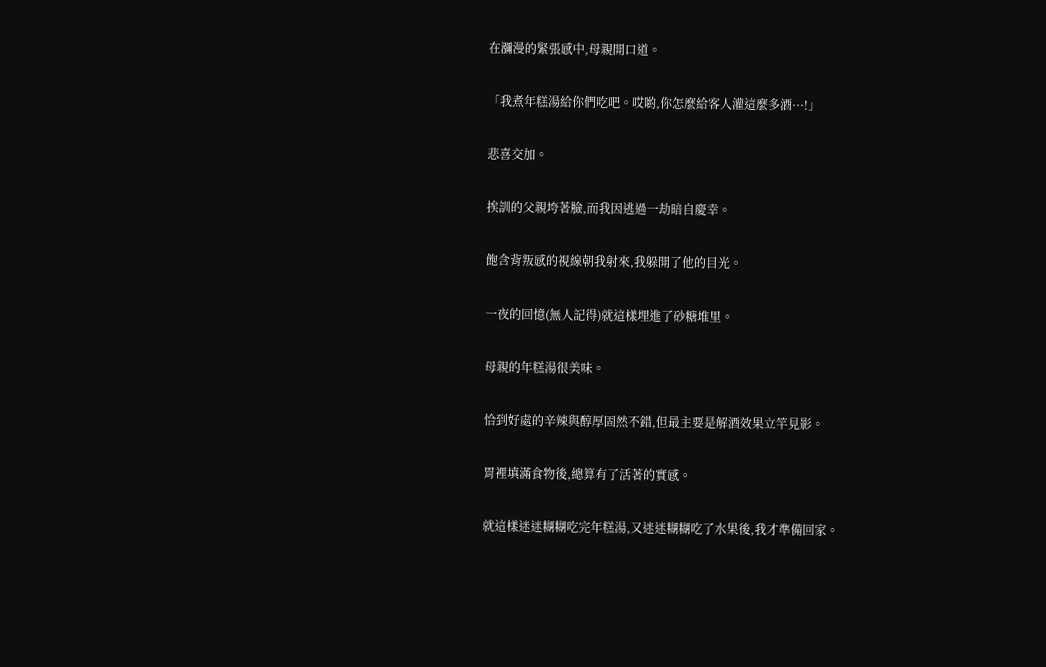在瀰漫的緊張感中,母親開口道。

「我煮年糕湯給你們吃吧。哎喲,你怎麼給客人灌這麼多酒···!」

悲喜交加。

挨訓的父親垮著臉,而我因逃過一劫暗自慶幸。

飽含背叛感的視線朝我射來,我躲開了他的目光。

一夜的回憶(無人記得)就這樣埋進了砂糖堆里。

母親的年糕湯很美味。

恰到好處的辛辣與醇厚固然不錯,但最主要是解酒效果立竿見影。

胃裡填滿食物後,總算有了活著的實感。

就這樣迷迷糊糊吃完年糕湯,又迷迷糊糊吃了水果後,我才準備回家。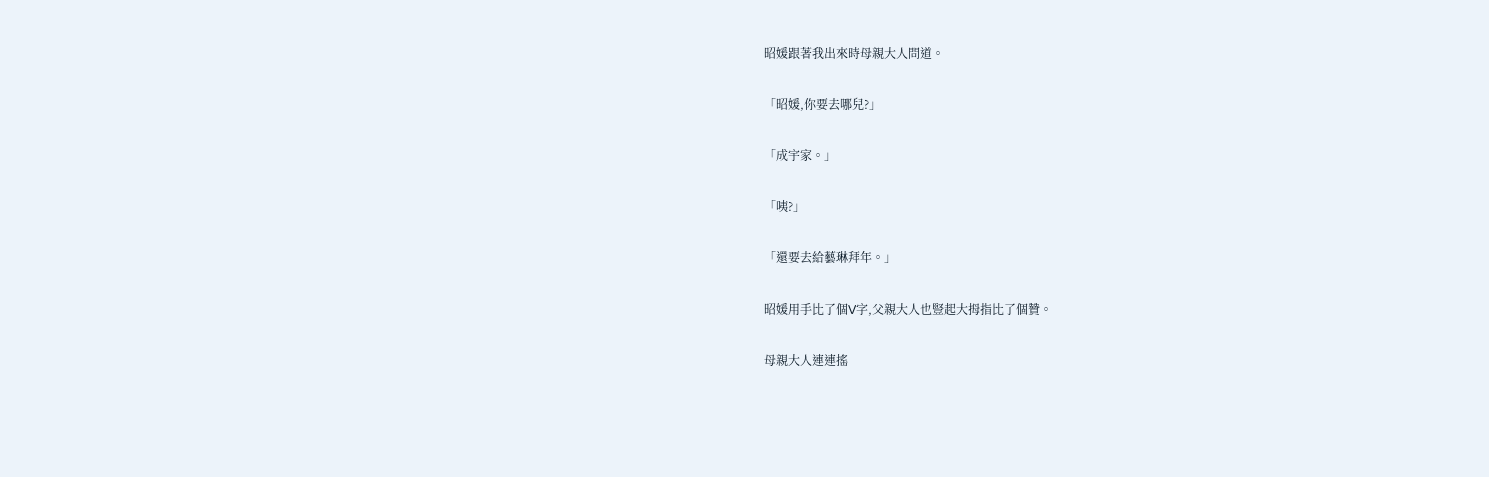昭媛跟著我出來時母親大人問道。

「昭媛,你要去哪兒?」

「成宇家。」

「咦?」

「還要去給藝琳拜年。」

昭媛用手比了個V字,父親大人也豎起大拇指比了個贊。

母親大人連連搖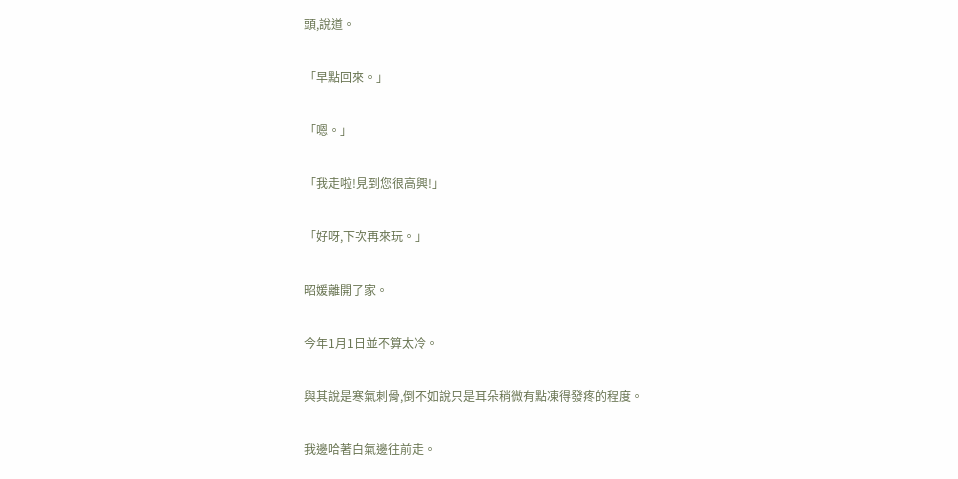頭,說道。

「早點回來。」

「嗯。」

「我走啦!見到您很高興!」

「好呀,下次再來玩。」

昭媛離開了家。

今年1月1日並不算太冷。

與其說是寒氣刺骨,倒不如說只是耳朵稍微有點凍得發疼的程度。

我邊哈著白氣邊往前走。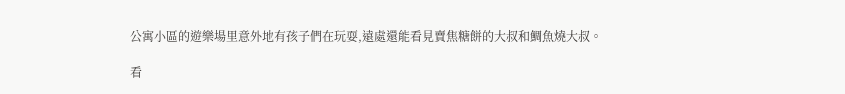公寓小區的遊樂場里意外地有孩子們在玩耍,遠處還能看見賣焦糖餅的大叔和鯛魚燒大叔。

看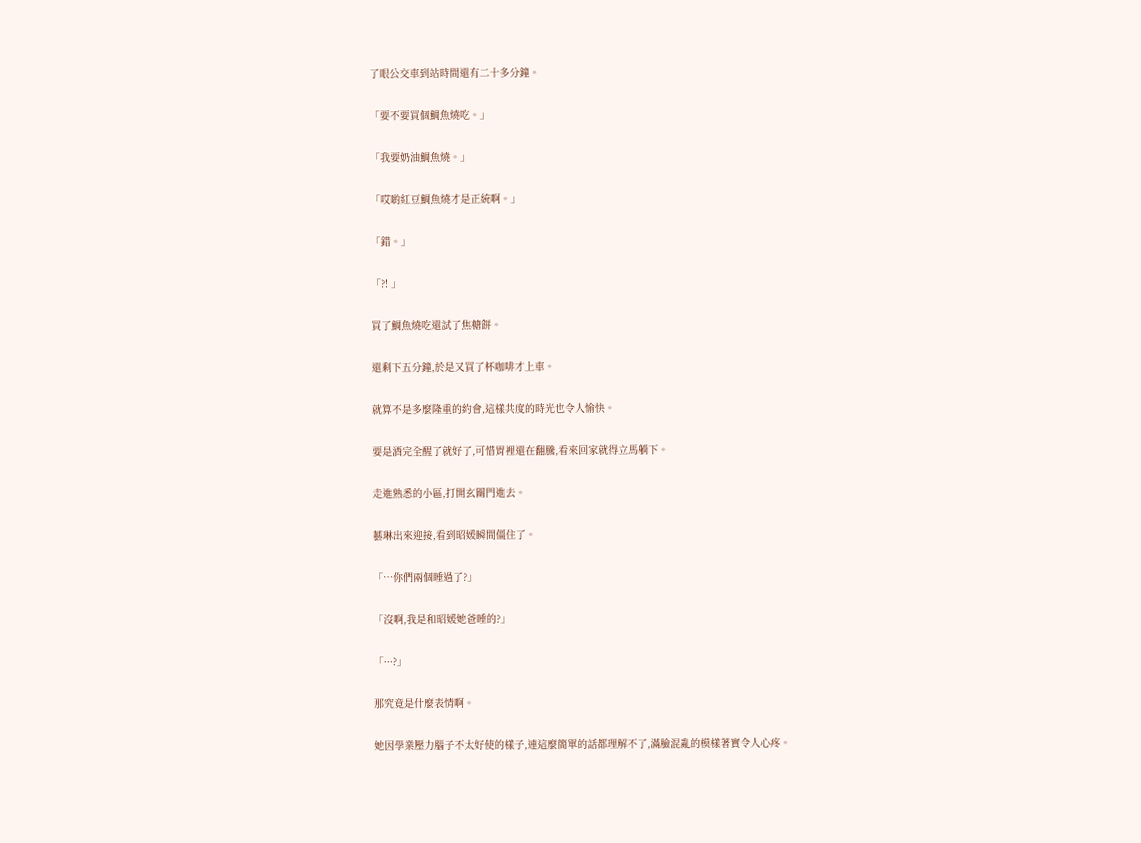了眼公交車到站時間還有二十多分鐘。

「要不要買個鯛魚燒吃。」

「我要奶油鯛魚燒。」

「哎喲紅豆鯛魚燒才是正統啊。」

「錯。」

「?! 」

買了鯛魚燒吃還試了焦糖餅。

還剩下五分鐘,於是又買了杯咖啡才上車。

就算不是多麼隆重的約會,這樣共度的時光也令人愉快。

要是酒完全醒了就好了,可惜胃裡還在翻騰,看來回家就得立馬躺下。

走進熟悉的小區,打開玄關門進去。

藝琳出來迎接,看到昭媛瞬間僵住了。

「…你們兩個睡過了?」

「沒啊,我是和昭媛她爸睡的?」

「···?」

那究竟是什麼表情啊。

她因學業壓力腦子不太好使的樣子,連這麼簡單的話都理解不了,滿臉混亂的模樣著實令人心疼。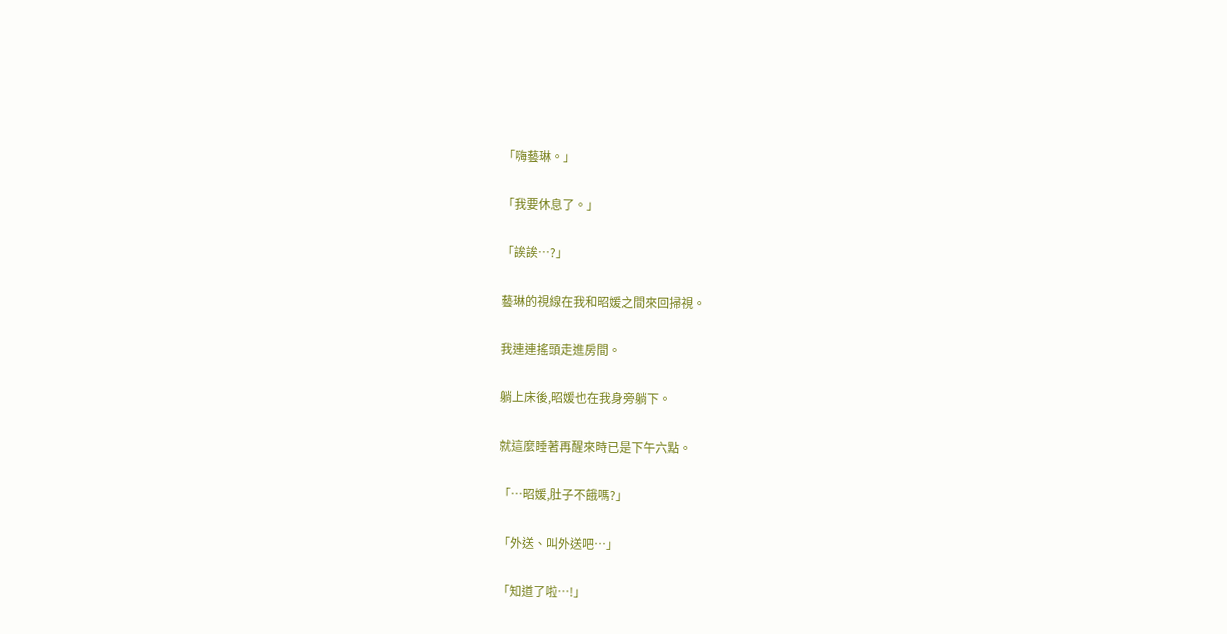「嗨藝琳。」

「我要休息了。」

「誒誒…?」

藝琳的視線在我和昭媛之間來回掃視。

我連連搖頭走進房間。

躺上床後,昭媛也在我身旁躺下。

就這麼睡著再醒來時已是下午六點。

「…昭媛,肚子不餓嗎?」

「外送、叫外送吧…」

「知道了啦…!」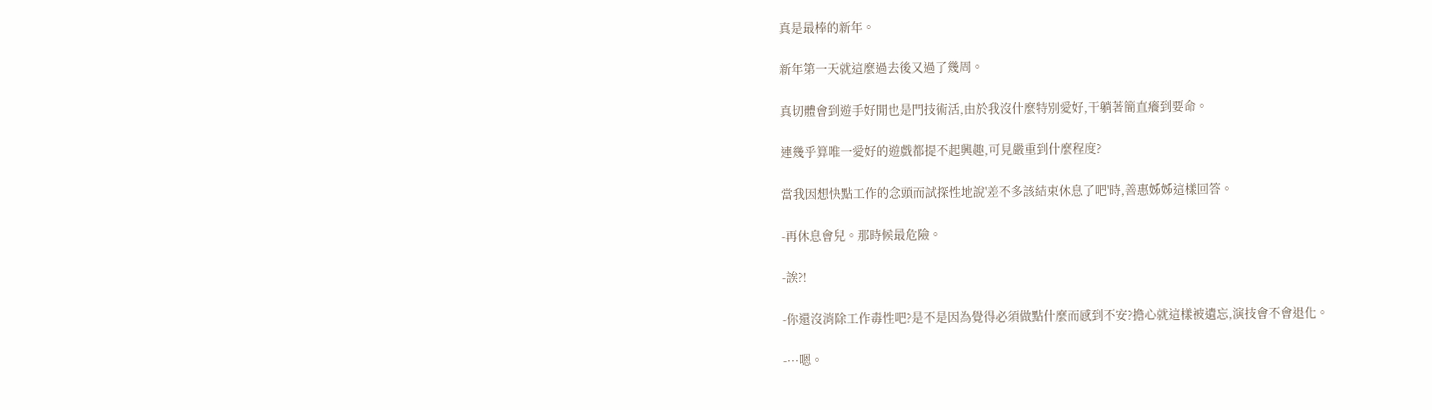真是最棒的新年。

新年第一天就這麼過去後又過了幾周。

真切體會到遊手好閒也是門技術活,由於我沒什麼特別愛好,干躺著簡直癢到要命。

連幾乎算唯一愛好的遊戲都提不起興趣,可見嚴重到什麼程度?

當我因想快點工作的念頭而試探性地說'差不多該結束休息了吧'時,善惠姊姊這樣回答。

-再休息會兒。那時候最危險。

-誒?!

-你還沒消除工作毒性吧?是不是因為覺得必須做點什麼而感到不安?擔心就這樣被遺忘,演技會不會退化。

-···嗯。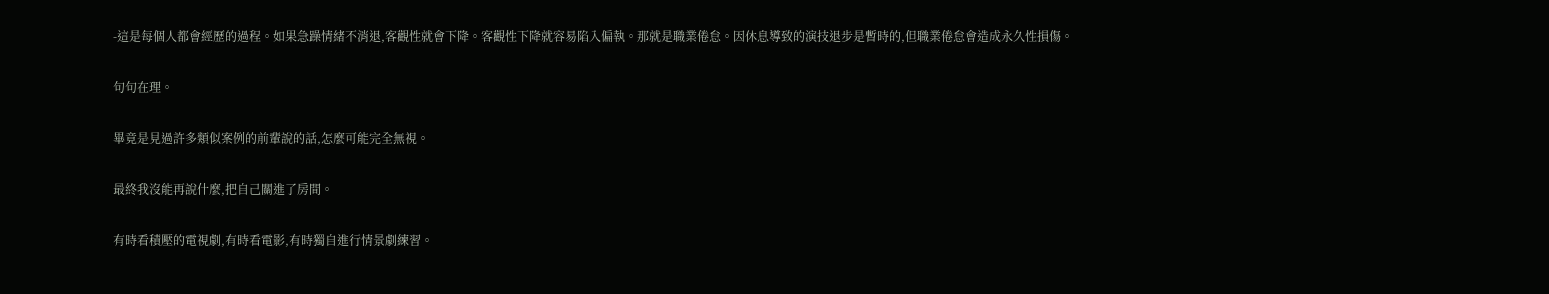-這是每個人都會經歷的過程。如果急躁情緒不消退,客觀性就會下降。客觀性下降就容易陷入偏執。那就是職業倦怠。因休息導致的演技退步是暫時的,但職業倦怠會造成永久性損傷。

句句在理。

畢竟是見過許多類似案例的前輩說的話,怎麼可能完全無視。

最終我沒能再說什麼,把自己關進了房間。

有時看積壓的電視劇,有時看電影,有時獨自進行情景劇練習。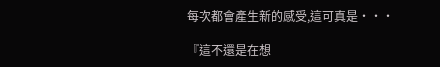每次都會產生新的感受,這可真是···

『這不還是在想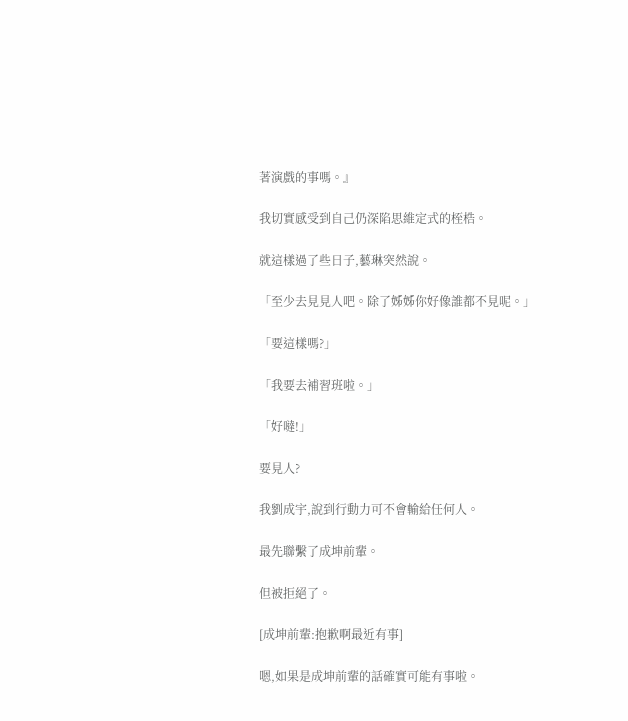著演戲的事嗎。』

我切實感受到自己仍深陷思維定式的桎梏。

就這樣過了些日子,藝琳突然說。

「至少去見見人吧。除了姊姊你好像誰都不見呢。」

「要這樣嗎?」

「我要去補習班啦。」

「好噠!」

要見人?

我劉成宇,說到行動力可不會輸給任何人。

最先聯繫了成坤前輩。

但被拒絕了。

[成坤前輩:抱歉啊最近有事]

嗯,如果是成坤前輩的話確實可能有事啦。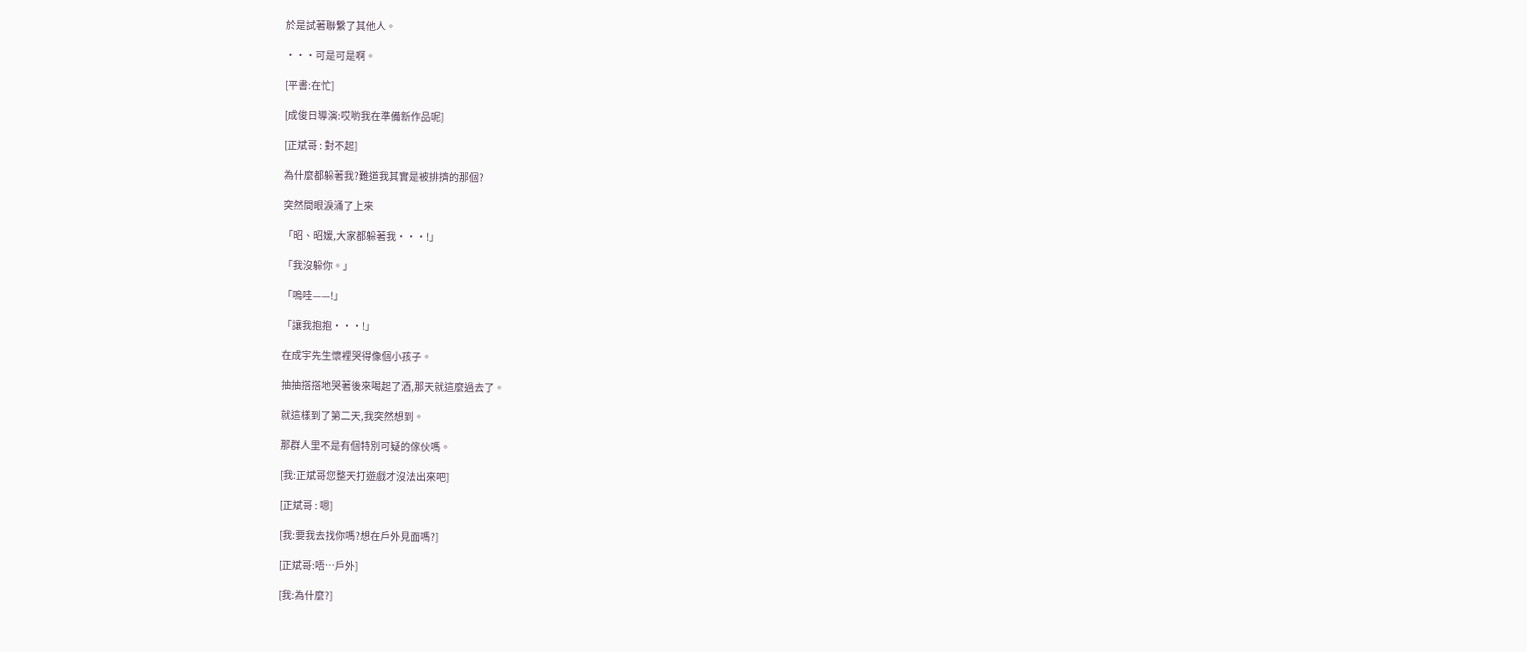於是試著聯繫了其他人。

···可是可是啊。

[平書:在忙]

[成俊日導演:哎喲我在準備新作品呢]

[正斌哥 : 對不起]

為什麼都躲著我?難道我其實是被排擠的那個?

突然間眼淚涌了上來

「昭、昭媛,大家都躲著我···!」

「我沒躲你。」

「嗚哇——!」

「讓我抱抱···!」

在成宇先生懷裡哭得像個小孩子。

抽抽搭搭地哭著後來喝起了酒,那天就這麼過去了。

就這樣到了第二天,我突然想到。

那群人里不是有個特別可疑的傢伙嗎。

[我:正斌哥您整天打遊戲才沒法出來吧]

[正斌哥 : 嗯]

[我:要我去找你嗎?想在戶外見面嗎?]

[正斌哥:唔…戶外]

[我:為什麼?]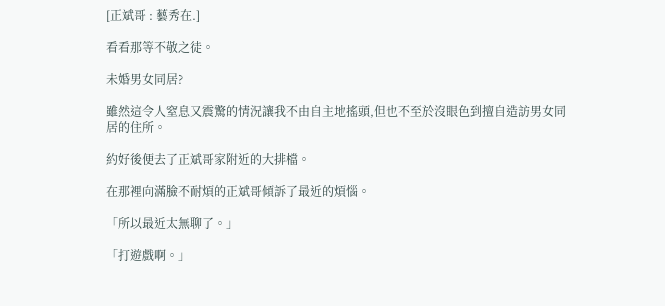[正斌哥 : 藝秀在.]

看看那等不敬之徒。

未婚男女同居?

雖然這令人窒息又震驚的情況讓我不由自主地搖頭,但也不至於沒眼色到擅自造訪男女同居的住所。

約好後便去了正斌哥家附近的大排檔。

在那裡向滿臉不耐煩的正斌哥傾訴了最近的煩惱。

「所以最近太無聊了。」

「打遊戲啊。」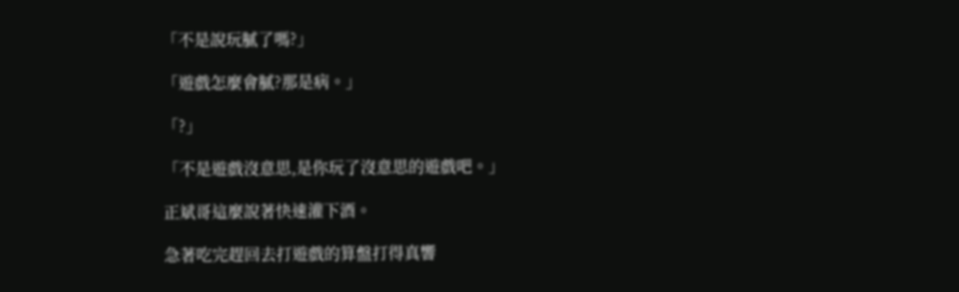「不是說玩膩了嗎?」

「遊戲怎麼會膩?那是病。」

「?」

「不是遊戲沒意思,是你玩了沒意思的遊戲吧。」

正斌哥這麼說著快速灌下酒。

急著吃完趕回去打遊戲的算盤打得真響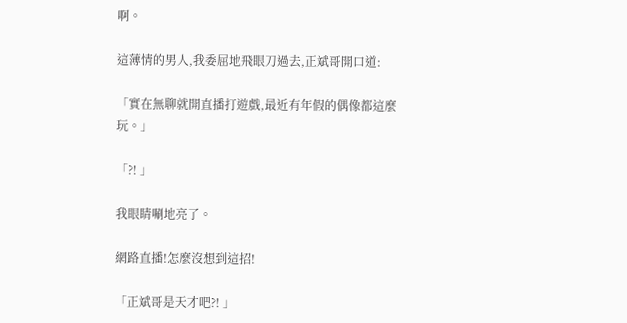啊。

這薄情的男人,我委屈地飛眼刀過去,正斌哥開口道:

「實在無聊就開直播打遊戲,最近有年假的偶像都這麼玩。」

「?! 」

我眼睛唰地亮了。

網路直播!怎麼沒想到這招!

「正斌哥是天才吧?! 」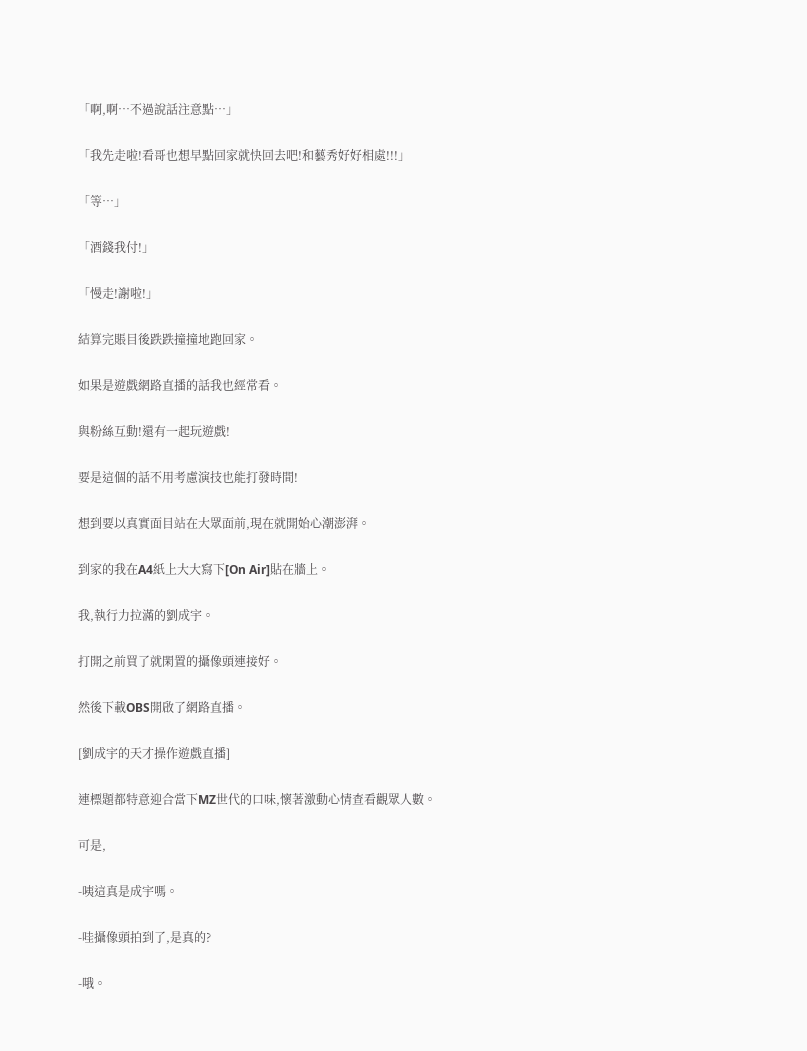「啊,啊…不過說話注意點…」

「我先走啦!看哥也想早點回家就快回去吧!和藝秀好好相處!!!」

「等…」

「酒錢我付!」

「慢走!謝啦!」

結算完賬目後跌跌撞撞地跑回家。

如果是遊戲網路直播的話我也經常看。

與粉絲互動!還有一起玩遊戲!

要是這個的話不用考慮演技也能打發時間!

想到要以真實面目站在大眾面前,現在就開始心潮澎湃。

到家的我在A4紙上大大寫下[On Air]貼在牆上。

我,執行力拉滿的劉成宇。

打開之前買了就閑置的攝像頭連接好。

然後下載OBS開啟了網路直播。

[劉成宇的天才操作遊戲直播]

連標題都特意迎合當下MZ世代的口味,懷著激動心情查看觀眾人數。

可是,

-咦這真是成宇嗎。

-哇攝像頭拍到了,是真的?

-哦。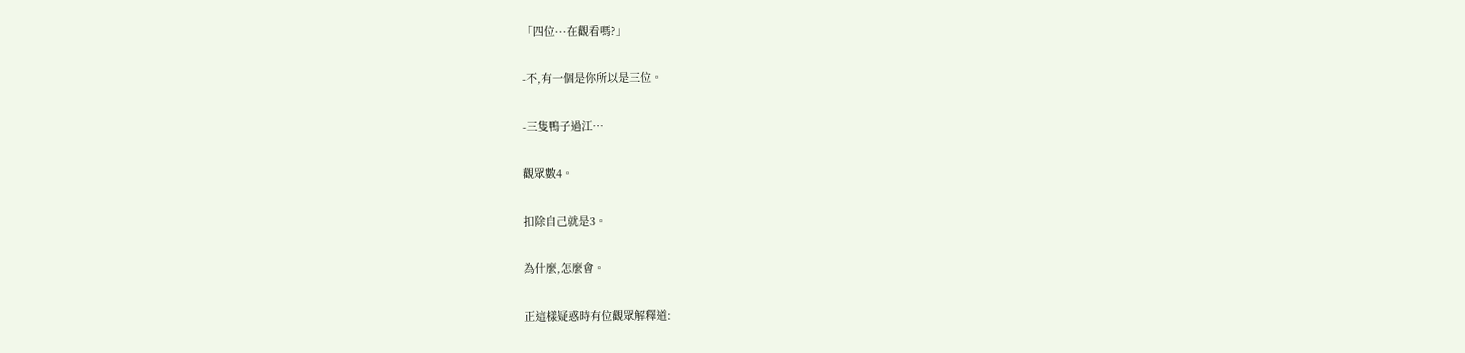「四位···在觀看嗎?」

-不,有一個是你所以是三位。

-三隻鴨子過江…

觀眾數4。

扣除自己就是3。

為什麼,怎麼會。

正這樣疑惑時有位觀眾解釋道: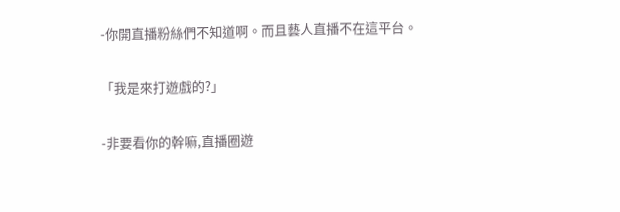-你開直播粉絲們不知道啊。而且藝人直播不在這平台。

「我是來打遊戲的?」

-非要看你的幹嘛,直播圈遊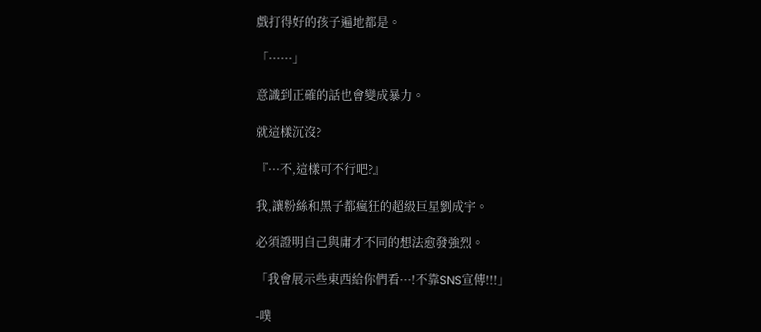戲打得好的孩子遍地都是。

「······」

意識到正確的話也會變成暴力。

就這樣沉沒?

『···不,這樣可不行吧?』

我,讓粉絲和黑子都瘋狂的超級巨星劉成宇。

必須證明自己與庸才不同的想法愈發強烈。

「我會展示些東西給你們看···!不靠SNS宣傳!!!」

-噗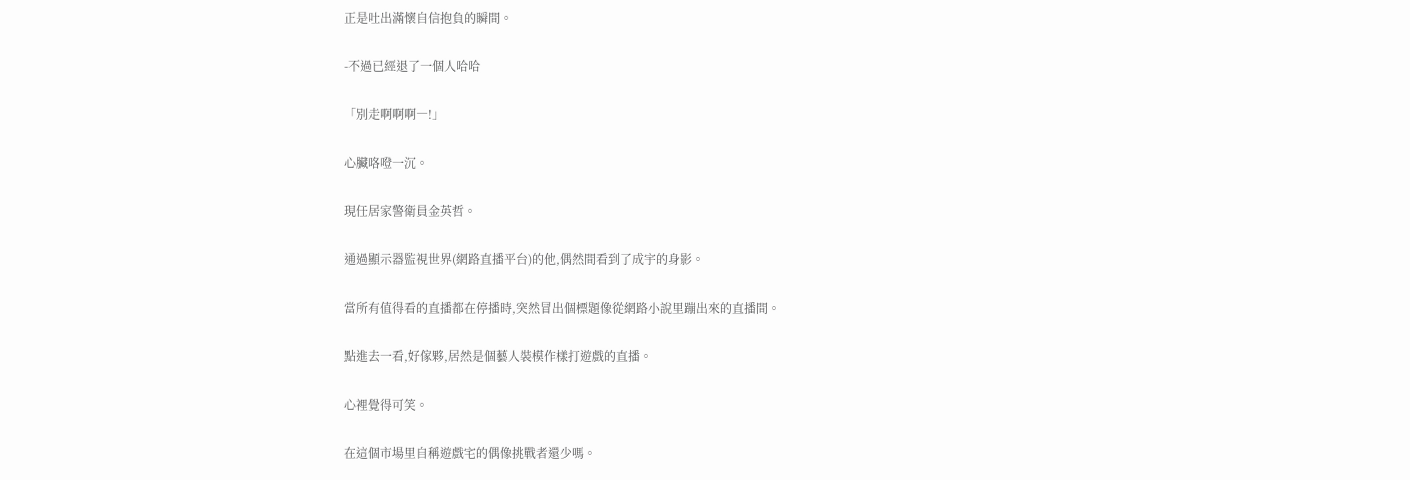正是吐出滿懷自信抱負的瞬間。

-不過已經退了一個人哈哈

「別走啊啊啊―!」

心臟咯噔一沉。

現任居家警衛員金英哲。

通過顯示器監視世界(網路直播平台)的他,偶然間看到了成宇的身影。

當所有值得看的直播都在停播時,突然冒出個標題像從網路小說里蹦出來的直播間。

點進去一看,好傢夥,居然是個藝人裝模作樣打遊戲的直播。

心裡覺得可笑。

在這個市場里自稱遊戲宅的偶像挑戰者還少嗎。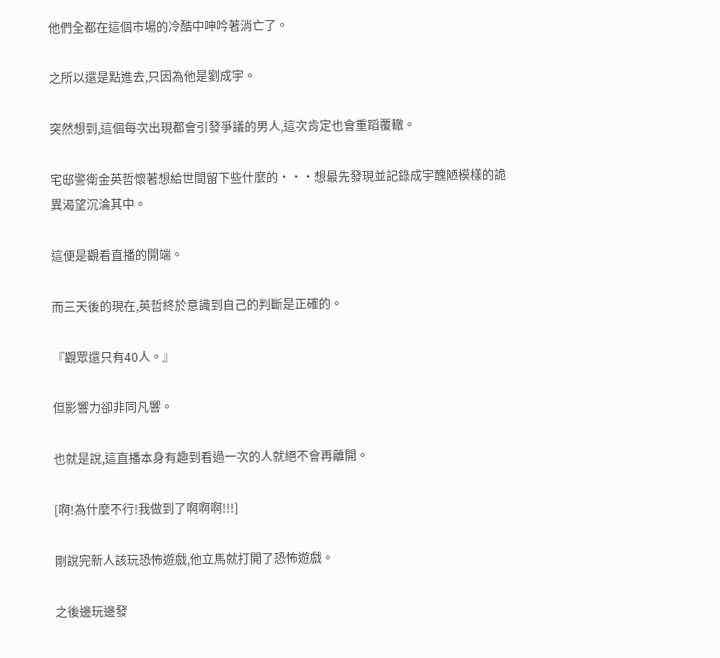他們全都在這個市場的冷酷中呻吟著消亡了。

之所以還是點進去,只因為他是劉成宇。

突然想到,這個每次出現都會引發爭議的男人,這次肯定也會重蹈覆轍。

宅邸警衛金英哲懷著想給世間留下些什麼的···想最先發現並記錄成宇醜陋模樣的詭異渴望沉淪其中。

這便是觀看直播的開端。

而三天後的現在,英哲終於意識到自己的判斷是正確的。

『觀眾還只有40人。』

但影響力卻非同凡響。

也就是說,這直播本身有趣到看過一次的人就絕不會再離開。

[啊!為什麼不行!我做到了啊啊啊!!!]

剛說完新人該玩恐怖遊戲,他立馬就打開了恐怖遊戲。

之後邊玩邊發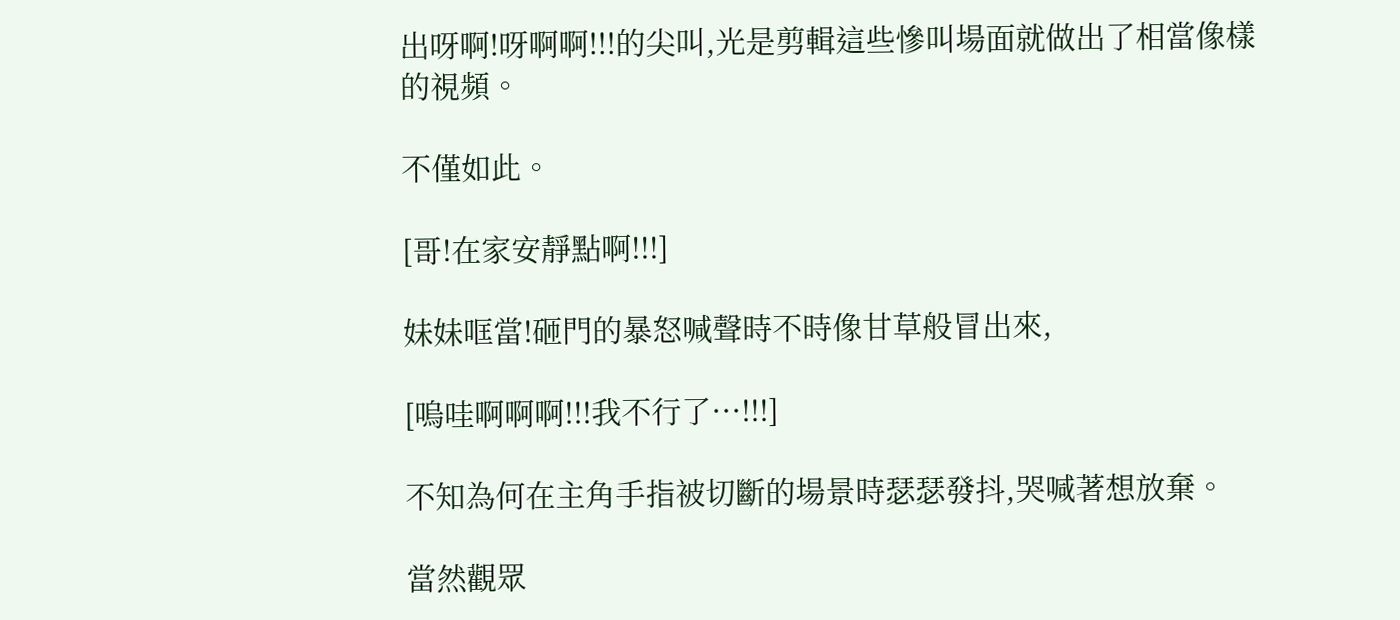出呀啊!呀啊啊!!!的尖叫,光是剪輯這些慘叫場面就做出了相當像樣的視頻。

不僅如此。

[哥!在家安靜點啊!!!]

妹妹哐當!砸門的暴怒喊聲時不時像甘草般冒出來,

[嗚哇啊啊啊!!!我不行了···!!!]

不知為何在主角手指被切斷的場景時瑟瑟發抖,哭喊著想放棄。

當然觀眾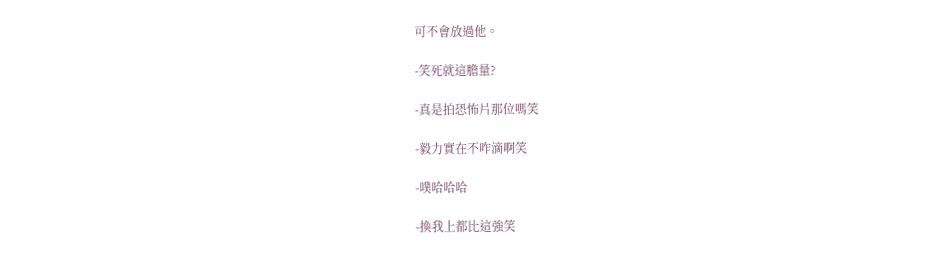可不會放過他。

-笑死就這膽量?

-真是拍恐怖片那位嗎笑

-毅力實在不咋滴啊笑

-噗哈哈哈

-換我上都比這強笑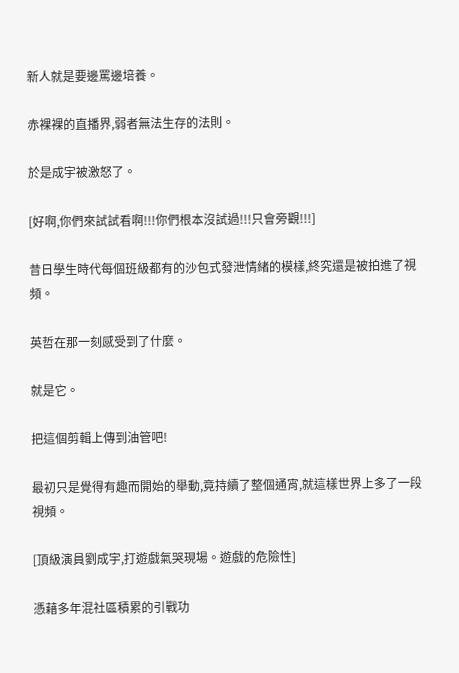新人就是要邊罵邊培養。

赤裸裸的直播界,弱者無法生存的法則。

於是成宇被激怒了。

[好啊,你們來試試看啊!!!你們根本沒試過!!!只會旁觀!!!]

昔日學生時代每個班級都有的沙包式發泄情緒的模樣,終究還是被拍進了視頻。

英哲在那一刻感受到了什麼。

就是它。

把這個剪輯上傳到油管吧!

最初只是覺得有趣而開始的舉動,竟持續了整個通宵,就這樣世界上多了一段視頻。

[頂級演員劉成宇,打遊戲氣哭現場。遊戲的危險性]

憑藉多年混社區積累的引戰功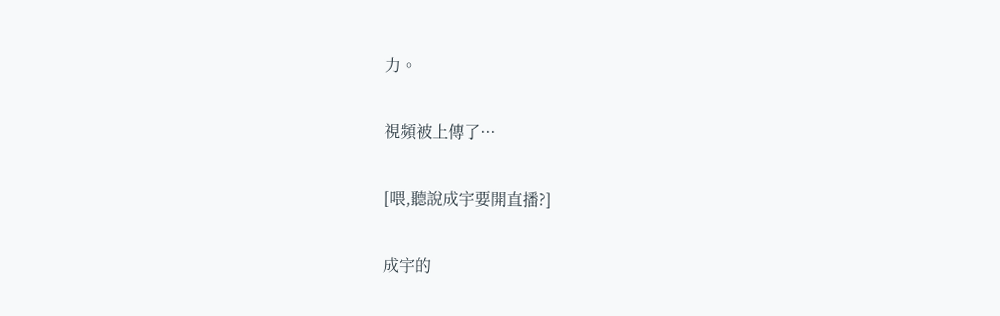力。

視頻被上傳了···

[喂,聽說成宇要開直播?]

成宇的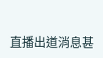直播出道消息甚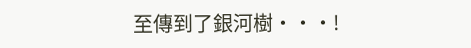至傳到了銀河樹···!